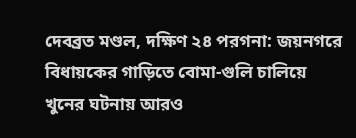দেবব্রত মণ্ডল, দক্ষিণ ২৪ পরগনা: জয়নগরে বিধায়কের গাড়িতে বোমা-গুলি চালিয়ে খুনের ঘটনায় আরও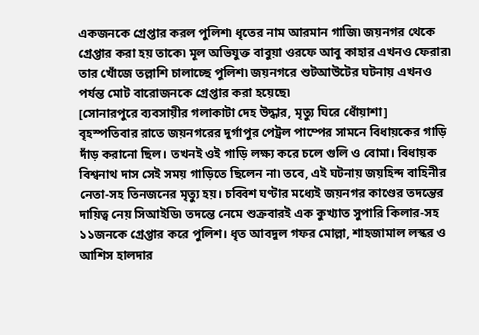একজনকে গ্রেপ্তার করল পুলিশ৷ ধৃতের নাম আরমান গাজি৷ জয়নগর থেকে গ্রেপ্তার করা হয় তাকে৷ মূল অভিযুক্ত বাবুয়া ওরফে আবু কাহার এখনও ফেরার৷ তার খোঁজে তল্লাশি চালাচ্ছে পুলিশ৷ জয়নগরে শুটআউটের ঘটনায় এখনও পর্যন্ত মোট বারোজনকে গ্রেপ্তার করা হয়েছে৷
[সোনারপুরে ব্যবসায়ীর গলাকাটা দেহ উদ্ধার, মৃত্যু ঘিরে ধোঁয়াশা]
বৃহস্পতিবার রাতে জয়নগরের দুর্গাপুর পেট্রল পাম্পের সামনে বিধায়কের গাড়ি দাঁড় করানো ছিল। তখনই ওই গাড়ি লক্ষ্য করে চলে গুলি ও বোমা। বিধায়ক বিশ্বনাথ দাস সেই সময় গাড়িতে ছিলেন না৷ তবে, এই ঘটনায় জয়হিন্দ বাহিনীর নেতা-সহ তিনজনের মৃত্যু হয়। চব্বিশ ঘণ্টার মধ্যেই জয়নগর কাণ্ডের তদন্তের দায়িত্ব নেয় সিআইডি৷ তদন্তে নেমে শুক্রবারই এক কুখ্যাত সুপারি কিলার-সহ ১১জনকে গ্রেপ্তার করে পুলিশ। ধৃত আবদুল গফর মোল্লা, শাহজামাল লস্কর ও আশিস হালদার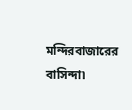মন্দিরবাজারের বাসিন্দা৷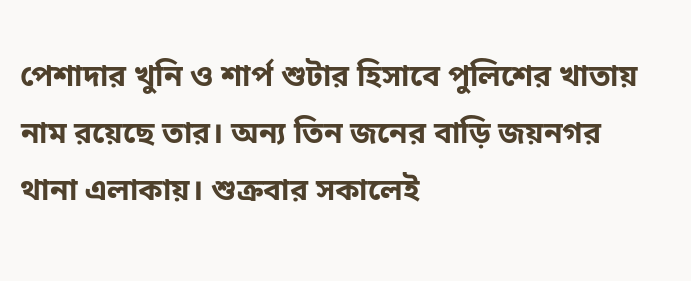পেশাদার খুনি ও শার্প শুটার হিসাবে পুলিশের খাতায় নাম রয়েছে তার। অন্য তিন জনের বাড়ি জয়নগর থানা এলাকায়। শুক্রবার সকালেই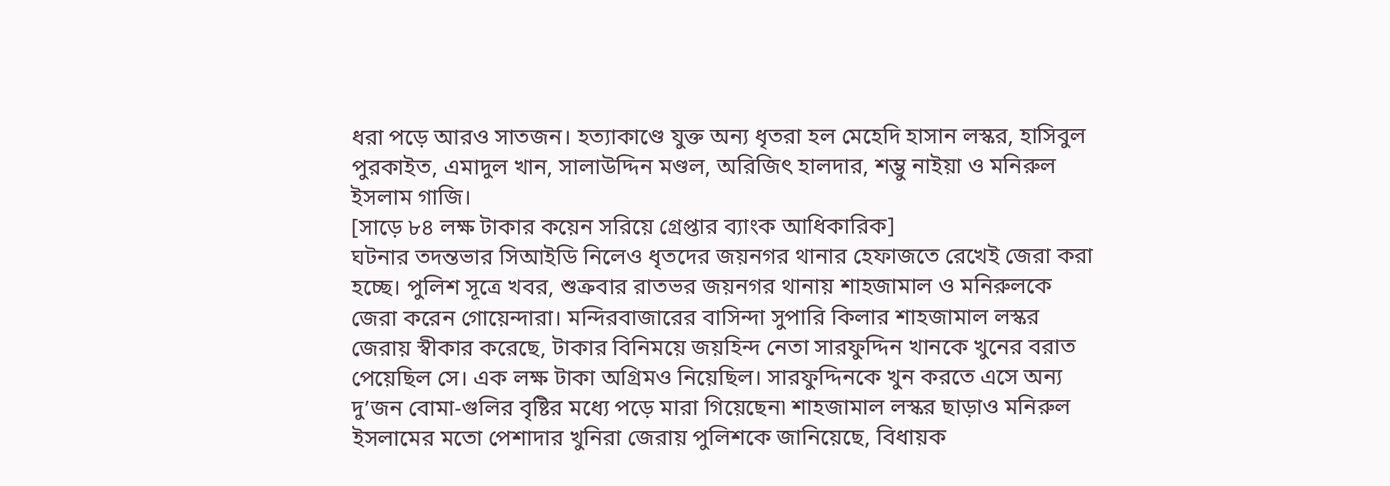ধরা পড়ে আরও সাতজন। হত্যাকাণ্ডে যুক্ত অন্য ধৃতরা হল মেহেদি হাসান লস্কর, হাসিবুল পুরকাইত, এমাদুল খান, সালাউদ্দিন মণ্ডল, অরিজিৎ হালদার, শম্ভু নাইয়া ও মনিরুল ইসলাম গাজি।
[সাড়ে ৮৪ লক্ষ টাকার কয়েন সরিয়ে গ্রেপ্তার ব্যাংক আধিকারিক]
ঘটনার তদন্তভার সিআইডি নিলেও ধৃতদের জয়নগর থানার হেফাজতে রেখেই জেরা করা হচ্ছে। পুলিশ সূত্রে খবর, শুক্রবার রাতভর জয়নগর থানায় শাহজামাল ও মনিরুলকে জেরা করেন গোয়েন্দারা। মন্দিরবাজারের বাসিন্দা সুপারি কিলার শাহজামাল লস্কর জেরায় স্বীকার করেছে, টাকার বিনিময়ে জয়হিন্দ নেতা সারফুদ্দিন খানকে খুনের বরাত পেয়েছিল সে। এক লক্ষ টাকা অগ্রিমও নিয়েছিল। সারফুদ্দিনকে খুন করতে এসে অন্য দু’জন বোমা-গুলির বৃষ্টির মধ্যে পড়ে মারা গিয়েছেন৷ শাহজামাল লস্কর ছাড়াও মনিরুল ইসলামের মতো পেশাদার খুনিরা জেরায় পুলিশকে জানিয়েছে, বিধায়ক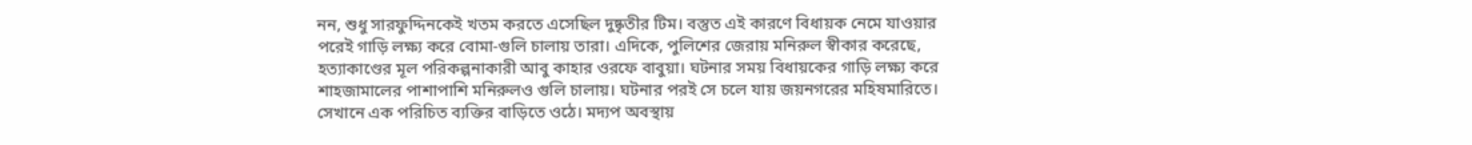নন, শুধু সারফুদ্দিনকেই খতম করতে এসেছিল দুষ্কৃতীর টিম। বস্তুত এই কারণে বিধায়ক নেমে যাওয়ার পরেই গাড়ি লক্ষ্য করে বোমা-গুলি চালায় তারা। এদিকে, পুলিশের জেরায় মনিরুল স্বীকার করেছে, হত্যাকাণ্ডের মূল পরিকল্পনাকারী আবু কাহার ওরফে বাবুয়া। ঘটনার সময় বিধায়কের গাড়ি লক্ষ্য করে শাহজামালের পাশাপাশি মনিরুলও গুলি চালায়। ঘটনার পরই সে চলে যায় জয়নগরের মহিষমারিতে। সেখানে এক পরিচিত ব্যক্তির বাড়িতে ওঠে। মদ্যপ অবস্থায়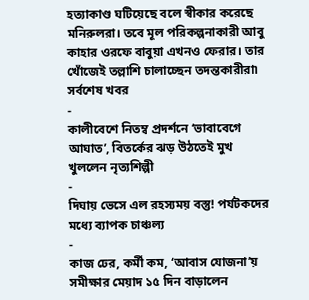হত্যাকাণ্ড ঘটিয়েছে বলে স্বীকার করেছে মনিরুলরা। তবে মূল পরিকল্পনাকারী আবু কাহার ওরফে বাবুয়া এখনও ফেরার। তার খোঁজেই তল্লাশি চালাচ্ছেন তদন্তকারীরা৷
সর্বশেষ খবর
-
কালীবেশে নিতম্ব প্রদর্শনে ‘ভাবাবেগে আঘাত’, বিতর্কের ঝড় উঠতেই মুখ খুললেন নৃত্যশিল্পী
-
দিঘায় ভেসে এল রহস্যময় বস্তু! পর্যটকদের মধ্যে ব্যাপক চাঞ্চল্য
-
কাজ ঢের, কর্মী কম, ‘আবাস যোজনা’য় সমীক্ষার মেয়াদ ১৫ দিন বাড়ালেন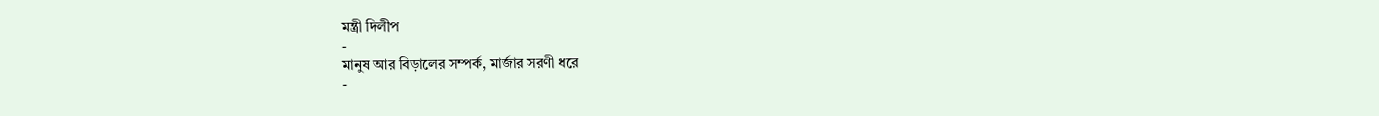মন্ত্রী দিলীপ
-
মানুষ আর বিড়ালের সম্পর্ক, মার্জার সরণী ধরে
-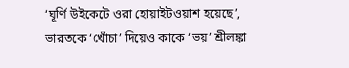‘ঘূর্ণি উইকেটে ওরা হোয়াইটওয়াশ হয়েছে’, ভারতকে ‘খোঁচা’ দিয়েও কাকে ‘ভয়’ শ্রীলঙ্কা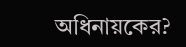অধিনায়কের?